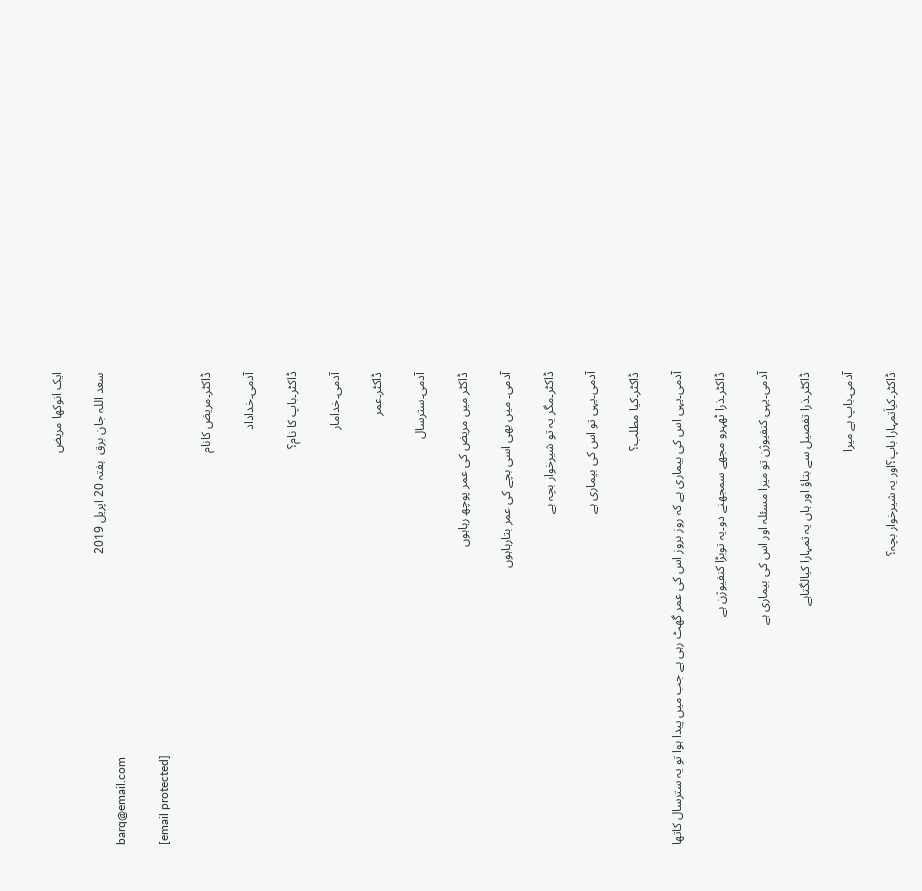ایک انوکھا مریض

سعد اللہ جان برق  ہفتہ 20 اپريل 2019
barq@email.com

[email protected]

ڈاکٹر۔مریض کانام

آدمی۔خداداد

ڈاکٹر۔باپ کا نام؟

آدمی۔خدامار

ڈاکٹر۔عمر

آدمی۔سترسال

ڈاکٹر میں مریض کی عمر پوچھ رہاہوں

آدمی۔ میں بھی اسی بچے کی عمر بتارہاہوں

ڈاکٹر۔مگر یہ تو شیرخوار بچہ ہے

آدمی۔یہی تو اس کی بیماری ہے

ڈاکٹر۔کیا مطلب؟

آدمی۔یہی اس کی بیماری ہے کہ روز بروز اس کی عمر گھٹ رہی ہے جب میں پیدا ہوا تو یہ سترسال کاتھا

ڈاکٹر۔ذرا ٹھہرو مجھے سمجھنے دو۔یہ توبڑا کنفیوژن ہے

آدمی۔یہی کنفیوژن تو میرا مسئلہ اور اس کی بیماری ہے

ڈاکٹر۔ذرا تفصیل سے بتاؤ اور ہاں یہ تمہارا کیالگتاہے

آدمی۔باپ ہے میرا

ڈاکٹر۔کیاَتمہارا باپ؟اور یہ شیرخوار بچہ؟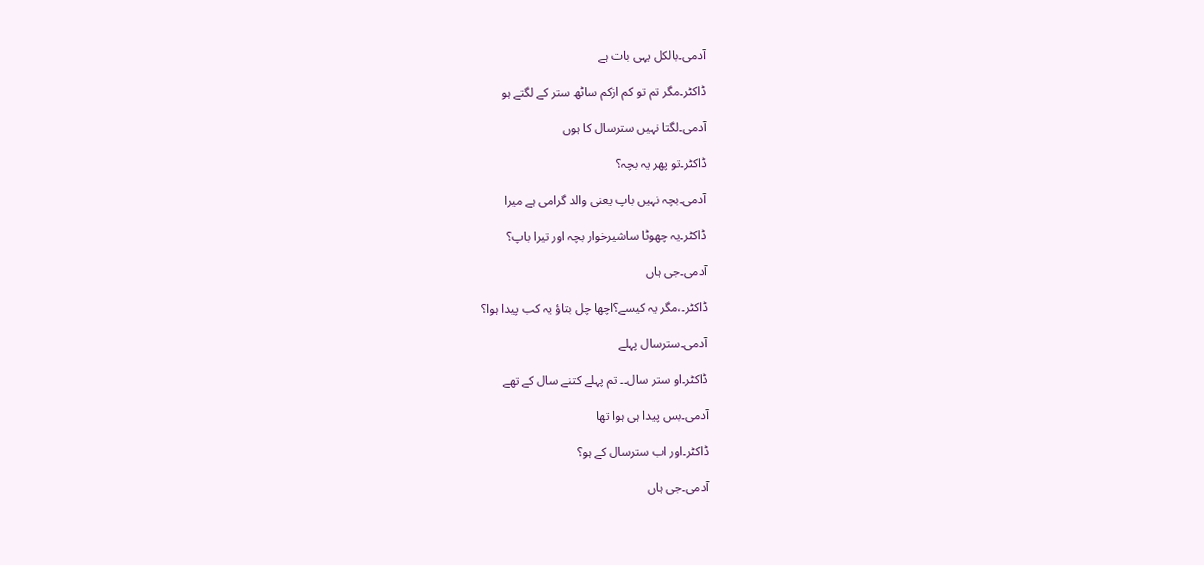آدمی۔بالکل یہی بات ہے

ڈاکٹر۔مگر تم تو کم ازکم ساٹھ ستر کے لگتے ہو

آدمی۔لگتا نہیں سترسال کا ہوں

ڈاکٹر۔تو پھر یہ بچہ؟

آدمی۔بچہ نہیں باپ یعنی والد گرامی ہے میرا

ڈاکٹر۔یہ چھوٹا ساشیرخوار بچہ اور تیرا باپ؟

آدمی۔جی ہاں

ڈاکٹر۔،مگر یہ کیسے؟اچھا چل بتاؤ یہ کب پیدا ہوا؟

آدمی۔سترسال پہلے

ڈاکٹر۔او ستر سال۔۔ تم پہلے کتنے سال کے تھے

آدمی۔بس پیدا ہی ہوا تھا

ڈاکٹر۔اور اب سترسال کے ہو؟

آدمی۔جی ہاں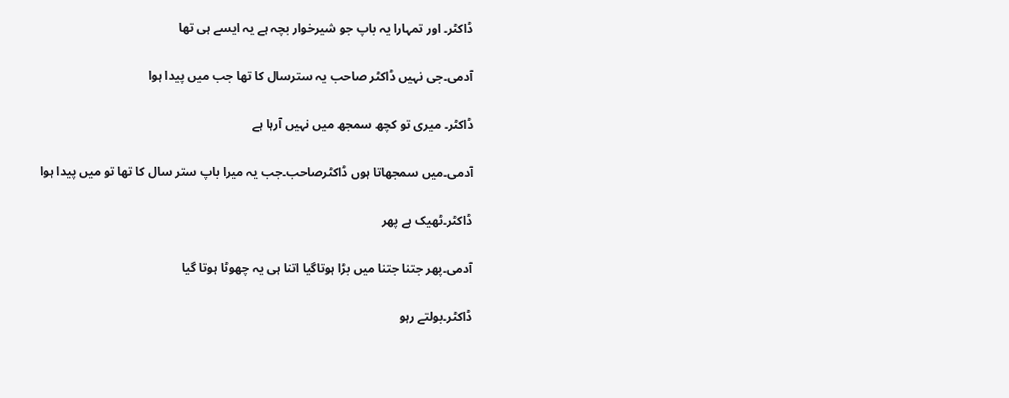ڈاکٹر۔ اور تمہارا یہ باپ جو شیرخوار بچہ ہے یہ ایسے ہی تھا

آدمی۔جی نہیں ڈاکٹر صاحب یہ سترسال کا تھا جب میں پیدا ہوا

ڈاکٹر۔ میری تو کچھ سمجھ میں نہیں آرہا ہے

آدمی۔میں سمجھاتا ہوں ڈاکٹرصاحب۔جب یہ میرا باپ ستر سال کا تھا تو میں پیدا ہوا

ڈاکٹر۔ٹھیک ہے پھر

آدمی۔پھر جتنا جتنا میں بڑا ہوتاگیا اتنا ہی یہ چھوٹا ہوتا گیا

ڈاکٹر۔بولتے رہو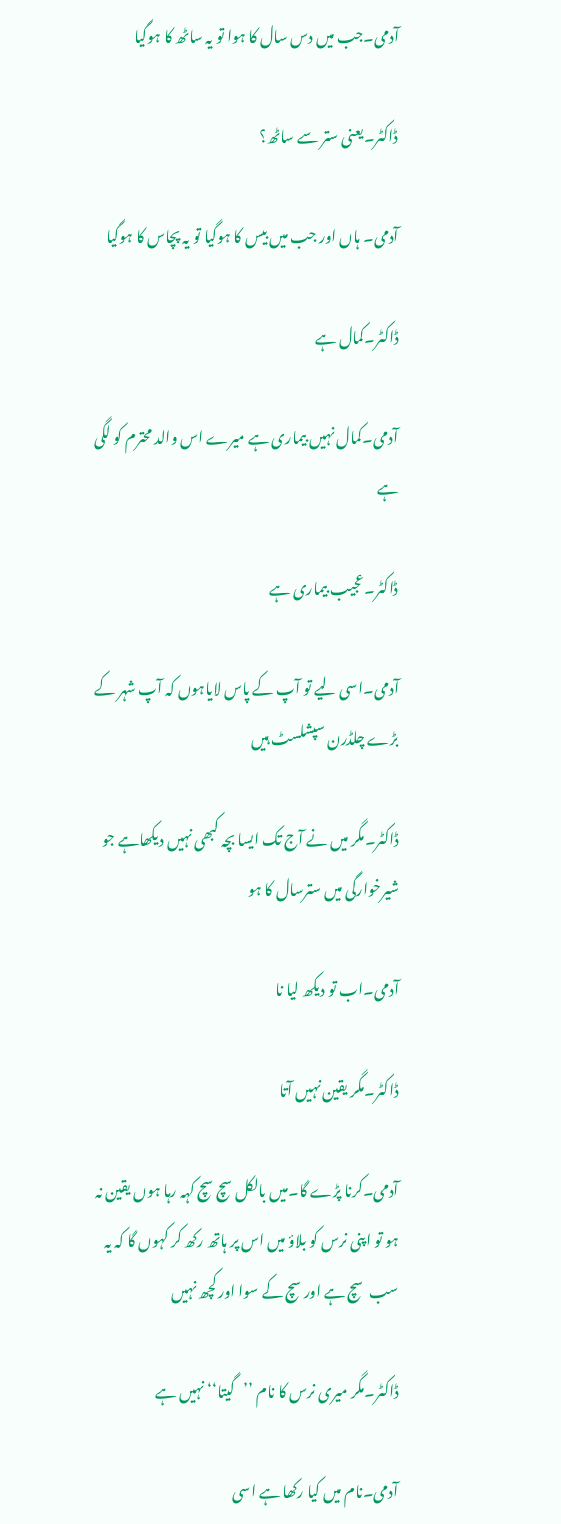آدمی۔جب میں دس سال کا ہوا تو یہ ساٹھ کا ہوگیا

ڈاکٹر۔یعنی ستر سے ساٹھ؟

آدمی۔ ہاں اور جب میں بیس کا ہوگیا تو یہ پچاس کا ہوگیا

ڈاکٹر۔کمال ہے

آدمی۔کمال نہیں بیماری ہے میرے اس والد محترم کو لگی ہے

ڈاکٹر۔عجیب بیماری ہے

آدمی۔اسی لیے تو آپ کے پاس لایاہوں کہ آپ شہر کے بڑے چلڈرن سپشلسٹ ہیں

ڈاکٹر۔مگر میں نے آج تک ایسا بچہ کبھی نہیں دیکھاہے جو شیرخوارگی میں سترسال کا ہو

آدمی۔اب تو دیکھ لیا نا

ڈاکٹر۔مگر یقین نہیں آتا

آدمی۔کرنا پڑے گا۔میں بالکل سچ سچ کہہ رہا ہوں یقین نہ ہو تو اپنی نرس کو بلاؤ میں اس پر ہاتھ رکھ کر کہوں گا کہ یہ سب  سچ ہے اور سچ کے سوا اور کچھ نہیں

ڈاکٹر۔مگر میری نرس کا نام ’’گیتا‘‘ نہیں ہے

آدمی۔نام میں کیا رکھا ہے اسی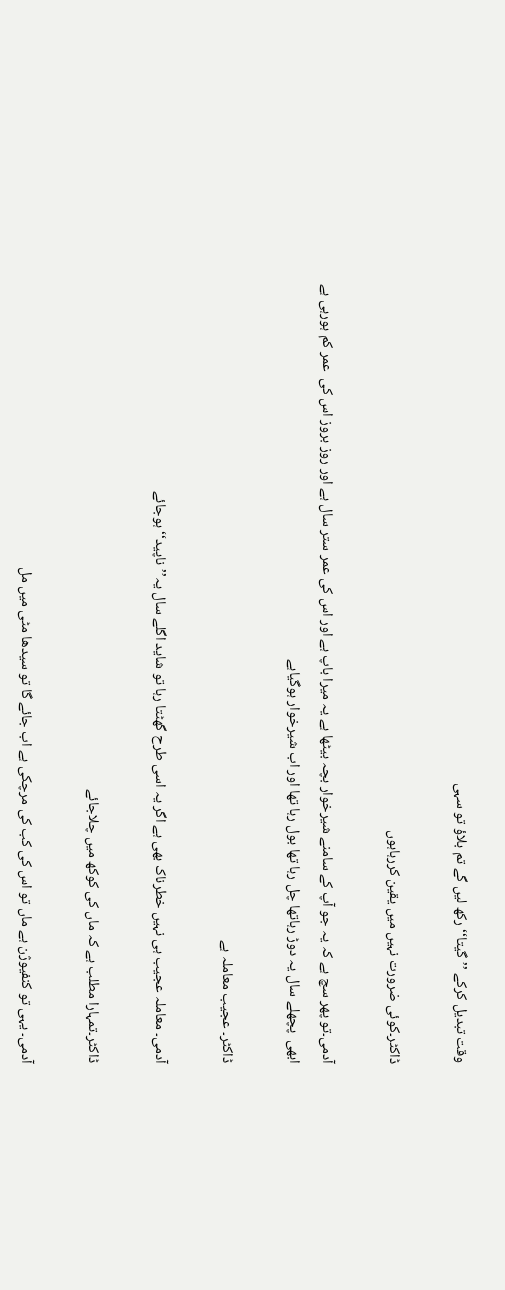وقت تبدیل کرکے ’’گیتا‘‘ رکھ لیں گے تم بلاؤ تو سہی

ڈاکٹر۔کوئی ضرورت نہیں میں یقین کررہاہوں

آدمی۔تو پھر سچ ہے کہ یہ جو آپ کے سامنے شیرخوار بچہ بیٹھا ہے یہ میرا باپ ہے اور اس کی عمر ستر سال ہے اور روز بروز اس کی  عمر کم ہورہی ہے ابھی  پچھلے سال یہ دوڑ رہاتھا چل رہا تھا بول رہا تھا اور اب شیرخوار ہوگیاہے

ڈاکٹر۔ عجیب معاملہ ہے

آدمی۔ معاملہ عجیب ہی نہیں خطرناک بھی ہے اگر یہ اسی طرح گھٹتا رہا تو شاید اگلے سال یہ’’ناپید‘‘ ہوجائے

ڈاکٹر۔تمہارا مطلب ہے کہ ماں کی کوکھ میں چلاجائے

آدمی۔ یہی تو کنفیوژن ہے ماں تو اس کی کب کی مرچکی ہے اب جائے گا تو سیدھا مٹی میں مل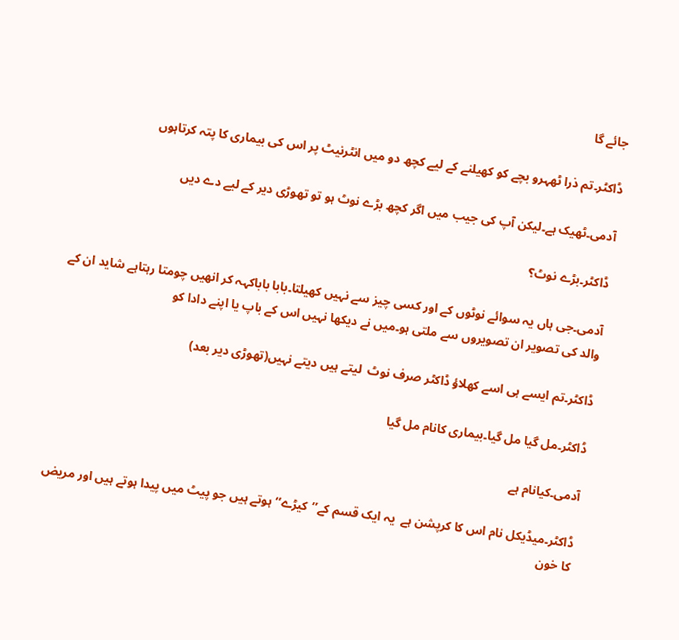جائے گا

ڈاکٹر۔تم ذرا ٹھہرو بچے کو کھیلنے کے لیے کچھ دو میں انٹرنیٹ پر اس کی بیماری کا پتہ کرتاہوں

آدمی۔ٹھیک ہے۔لیکن آپ کی جیب میں اگر کچھ بڑے نوٹ ہو تو تھوڑی دیر کے لیے دے دیں

ڈاکٹر۔بڑے نوٹ؟

آدمی۔جی ہاں یہ سوائے نوٹوں کے اور کسی چیز سے نہیں کھیلتا۔بابا باباکہہ کر انھیں چومتا رہتاہے شاید ان کے والد کی تصویر ان تصویروں سے ملتی ہو۔میں نے دیکھا نہیں اس کے باپ یا اپنے دادا کو

ڈاکٹر۔تم ایسے ہی اسے کھلاؤ ڈاکٹر صرف نوٹ  لیتے ہیں دیتے نہیں(تھوڑی دیر بعد)

ڈاکٹر۔مل گیا مل گیا۔بیماری کانام مل گیا

آدمی۔کیانام ہے

ڈاکٹر۔میڈیکل نام اس کا کرپشن ہے  یہ ایک قسم کے’’کیڑے‘‘ ہوتے ہیں جو پیٹ میں پیدا ہوتے ہیں اور مریض کا خون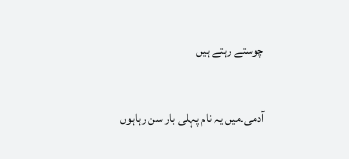چوستے رہتے ہیں

آدمی۔میں یہ نام پہلی بار سن رہاہوں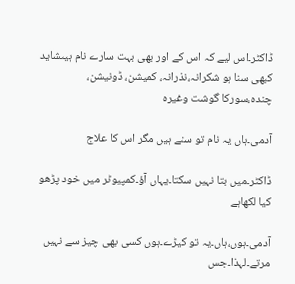ڈاکٹر۔اس لیے کہ اس کے اور بھی بہت سارے نام ہیںشاید کبھی سنا ہو شکرانہ،نذرانہ، کمیشن، ڈونیشن، چندہ،سورکا گوشت وغیرہ

آدمی۔ہاں یہ نام تو سنے ہیں مگر اس کا علاج

ڈاکٹر۔میں بتا نہیں سکتا۔یہاں آؤ۔کمپیوٹر میں خود پڑھو کیا لکھاہے

آدمی۔ہوں،ہاں۔یہ تو کیڑے۔ہوں کسی بھی چیز سے نہیں مرتے۔لہذا۔جس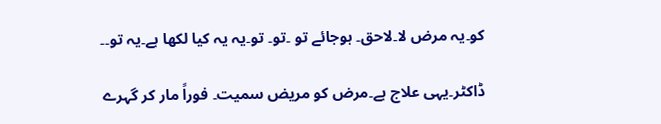کو۔یہ مرض لا۔لاحق۔ ہوجائے تو ۔تو۔ تو۔یہ یہ کیا لکھا ہے۔یہ تو۔۔

ڈاکٹر۔یہی علاج ہے۔مرض کو مریض سمیت۔ فوراً مار کر گہرے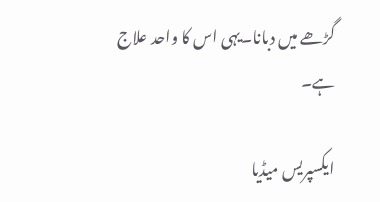گڑھے میں دبانا۔یہی اس کا واحد علاج ہے۔

ایکسپریس میڈیا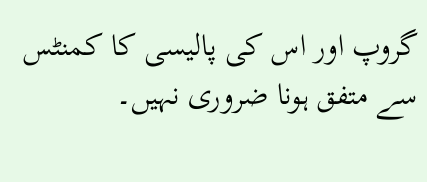گروپ اور اس کی پالیسی کا کمنٹس سے متفق ہونا ضروری نہیں۔